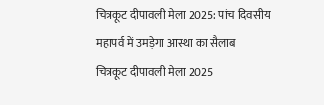चित्रकूट दीपावली मेला 2025: पांच दिवसीय महापर्व में उमड़ेगा आस्था का सैलाब
चित्रकूट दीपावली मेला 2025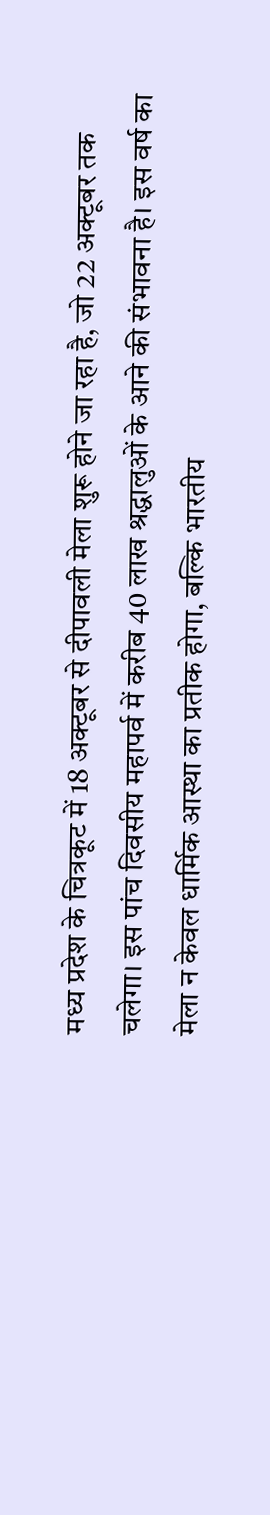मध्य प्रदेश के चित्रकूट में 18 अक्टूबर से दीपावली मेला शुरू होने जा रहा है, जो 22 अक्टूबर तक चलेगा। इस पांच दिवसीय महापर्व में करीब 40 लाख श्रद्धालुओं के आने की संभावना है। इस वर्ष का मेला न केवल धार्मिक आस्था का प्रतीक होगा, बल्कि भारतीय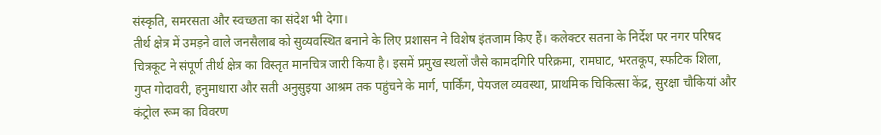संस्कृति, समरसता और स्वच्छता का संदेश भी देगा।
तीर्थ क्षेत्र में उमड़ने वाले जनसैलाब को सुव्यवस्थित बनाने के लिए प्रशासन ने विशेष इंतजाम किए हैं। कलेक्टर सतना के निर्देश पर नगर परिषद चित्रकूट ने संपूर्ण तीर्थ क्षेत्र का विस्तृत मानचित्र जारी किया है। इसमें प्रमुख स्थलों जैसे कामदगिरि परिक्रमा, रामघाट, भरतकूप, स्फटिक शिला, गुप्त गोदावरी, हनुमाधारा और सती अनुसुइया आश्रम तक पहुंचने के मार्ग, पार्किंग, पेयजल व्यवस्था, प्राथमिक चिकित्सा केंद्र, सुरक्षा चौकियां और कंट्रोल रूम का विवरण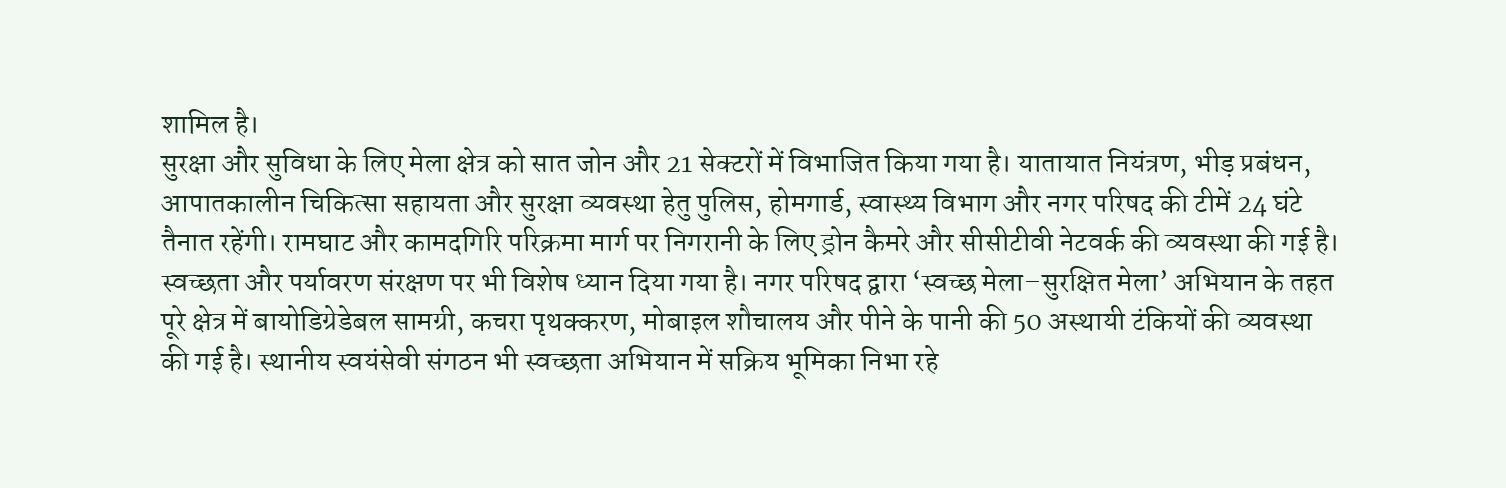शामिल है।
सुरक्षा और सुविधा के लिए मेला क्षेत्र को सात जोन और 21 सेक्टरों में विभाजित किया गया है। यातायात नियंत्रण, भीड़ प्रबंधन, आपातकालीन चिकित्सा सहायता और सुरक्षा व्यवस्था हेतु पुलिस, होमगार्ड, स्वास्थ्य विभाग और नगर परिषद की टीमें 24 घंटे तैनात रहेंगी। रामघाट और कामदगिरि परिक्रमा मार्ग पर निगरानी के लिए ड्रोन कैमरे और सीसीटीवी नेटवर्क की व्यवस्था की गई है।
स्वच्छता और पर्यावरण संरक्षण पर भी विशेष ध्यान दिया गया है। नगर परिषद द्वारा ‘स्वच्छ मेला–सुरक्षित मेला’ अभियान के तहत पूरे क्षेत्र में बायोडिग्रेडेबल सामग्री, कचरा पृथक्करण, मोबाइल शौचालय और पीने के पानी की 50 अस्थायी टंकियों की व्यवस्था की गई है। स्थानीय स्वयंसेवी संगठन भी स्वच्छता अभियान में सक्रिय भूमिका निभा रहे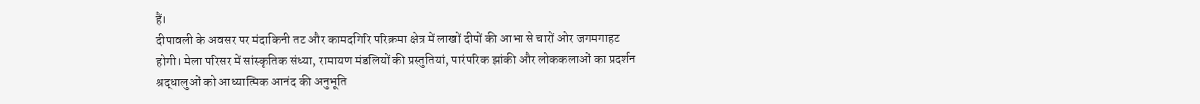हैं।
दीपावली के अवसर पर मंदाकिनी तट और कामदगिरि परिक्रमा क्षेत्र में लाखों दीपों की आभा से चारों ओर जगमगाहट होगी। मेला परिसर में सांस्कृतिक संध्या, रामायण मंडलियों की प्रस्तुतियां, पारंपरिक झांकी और लोककलाओं का प्रदर्शन श्रद्धालुओं को आध्यात्मिक आनंद की अनुभूति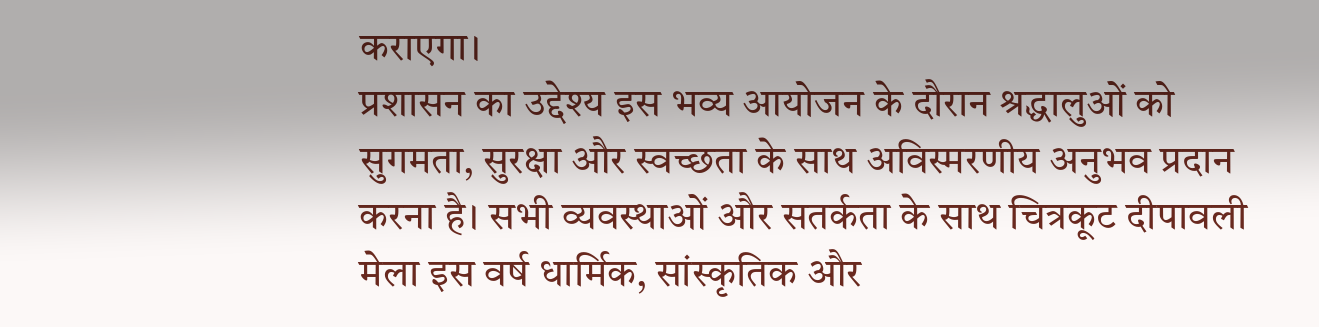कराएगा।
प्रशासन का उद्देश्य इस भव्य आयोजन के दौरान श्रद्धालुओं को सुगमता, सुरक्षा और स्वच्छता के साथ अविस्मरणीय अनुभव प्रदान करना है। सभी व्यवस्थाओं और सतर्कता के साथ चित्रकूट दीपावली मेला इस वर्ष धार्मिक, सांस्कृतिक और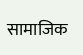सामाजिक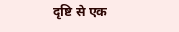दृष्टि से एक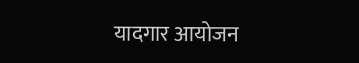यादगार आयोजन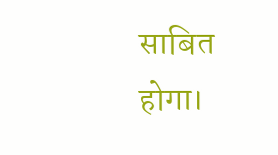साबित होगा।